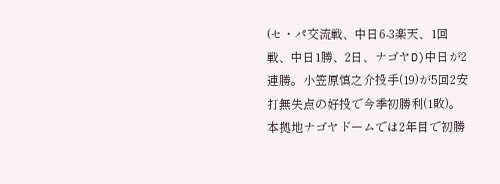(セ・パ交流戦、中日6-3楽天、1回戦、中日1勝、2日、ナゴヤD)中日が2連勝。小笠原慎之介投手(19)が5回2安打無失点の好投で今季初勝利(1敗)。本拠地ナゴヤドームでは2年目で初勝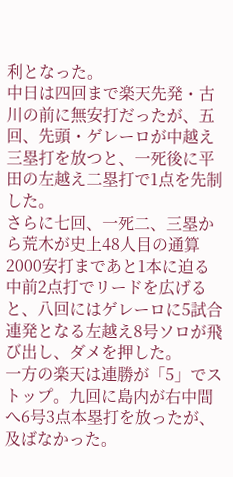利となった。
中日は四回まで楽天先発・古川の前に無安打だったが、五回、先頭・ゲレーロが中越え三塁打を放つと、一死後に平田の左越え二塁打で1点を先制した。
さらに七回、一死二、三塁から荒木が史上48人目の通算2000安打まであと1本に迫る中前2点打でリードを広げると、八回にはゲレーロに5試合連発となる左越え8号ソロが飛び出し、ダメを押した。
一方の楽天は連勝が「5」でストップ。九回に島内が右中間へ6号3点本塁打を放ったが、及ばなかった。